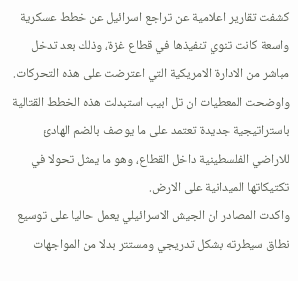كشفت تقارير اعلامية عن تراجع اسرائيل عن خطط عسكرية واسعة كانت تنوي تنفيذها في قطاع غزة، وذلك بعد تدخل مباشر من الادارة الامريكية التي اعترضت على هذه التحركات. واوضحت المعطيات ان تل ابيب استبدلت هذه الخطط القتالية باستراتيجية جديدة تعتمد على ما يوصف بالضم الهادئ للاراضي الفلسطينية داخل القطاع، وهو ما يمثل تحولا في تكتيكاتها الميدانية على الارض.
واكدت المصادر ان الجيش الاسرائيلي يعمل حاليا على توسيع نطاق سيطرته بشكل تدريجي ومستتر بدلا من المواجهات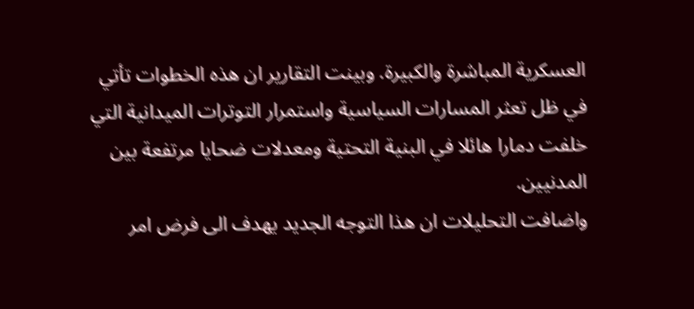العسكرية المباشرة والكبيرة. وبينت التقارير ان هذه الخطوات تأتي في ظل تعثر المسارات السياسية واستمرار التوترات الميدانية التي خلفت دمارا هائلا في البنية التحتية ومعدلات ضحايا مرتفعة بين المدنيين.
واضافت التحليلات ان هذا التوجه الجديد يهدف الى فرض امر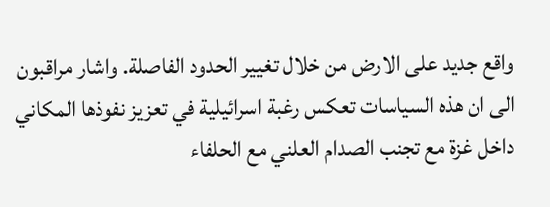واقع جديد على الارض من خلال تغيير الحدود الفاصلة. واشار مراقبون الى ان هذه السياسات تعكس رغبة اسرائيلية في تعزيز نفوذها المكاني داخل غزة مع تجنب الصدام العلني مع الحلفاء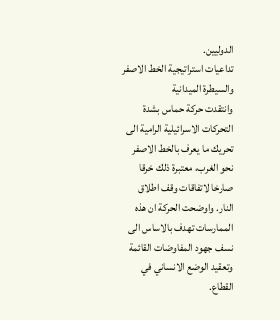الدوليين.
تداعيات استراتيجية الخط الاصفر والسيطرة الميدانية
وانتقدت حركة حماس بشدة التحركات الاسرائيلية الرامية الى تحريك ما يعرف بالخط الاصفر نحو الغرب، معتبرة ذلك خرقا صارخا لاتفاقات وقف اطلاق النار. واوضحت الحركة ان هذه الممارسات تهدف بالاساس الى نسف جهود المفاوضات القائمة وتعقيد الوضع الانساني في القطاع.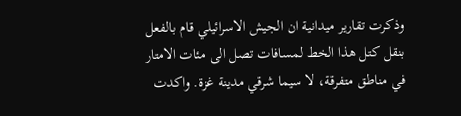وذكرت تقارير ميدانية ان الجيش الاسرائيلي قام بالفعل بنقل كتل هذا الخط لمسافات تصل الى مئات الامتار في مناطق متفرقة، لا سيما شرقي مدينة غزة. واكدت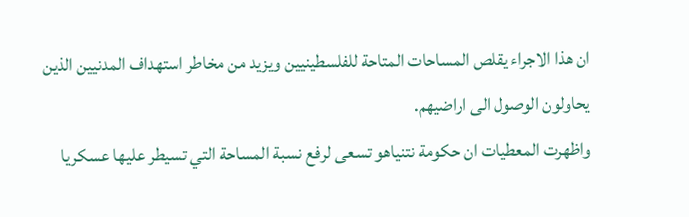ان هذا الاجراء يقلص المساحات المتاحة للفلسطينيين ويزيد من مخاطر استهداف المدنيين الذين يحاولون الوصول الى اراضيهم.
واظهرت المعطيات ان حكومة نتنياهو تسعى لرفع نسبة المساحة التي تسيطر عليها عسكريا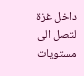داخل غزة لتصل الى مستويات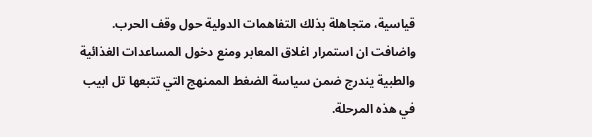قياسية، متجاهلة بذلك التفاهمات الدولية حول وقف الحرب. واضافت ان استمرار اغلاق المعابر ومنع دخول المساعدات الغذائية والطبية يندرج ضمن سياسة الضغط الممنهج التي تتبعها تل ابيب في هذه المرحلة.